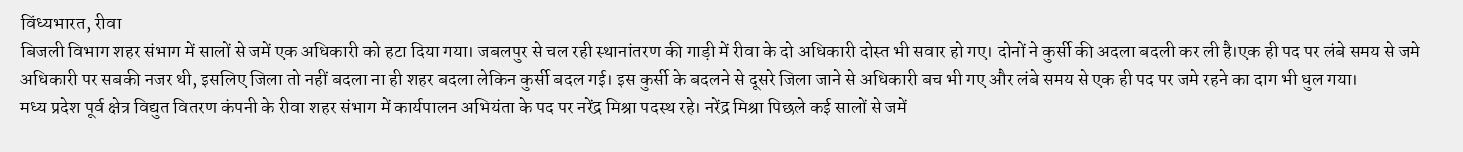विंध्यभारत, रीवा
बिजली विभाग शहर संभाग में सालों से जमें एक अधिकारी को हटा दिया गया। जबलपुर से चल रही स्थानांतरण की गाड़ी में रीवा के दो अधिकारी दोस्त भी सवार हो गए। दोनों ने कुर्सी की अदला बदली कर ली है।एक ही पद पर लंबे समय से जमे अधिकारी पर सबकी नजर थी, इसलिए जिला तो नहीं बदला ना ही शहर बदला लेकिन कुर्सी बदल गई। इस कुर्सी के बदलने से दूसरे जिला जाने से अधिकारी बच भी गए और लंबे समय से एक ही पद पर जमे रहने का दाग भी धुल गया।
मध्य प्रदेश पूर्व क्षेत्र विद्युत वितरण कंपनी के रीवा शहर संभाग में कार्यपालन अभियंता के पद पर नरेंद्र मिश्रा पदस्थ रहे। नरेंद्र मिश्रा पिछले कई सालों से जमें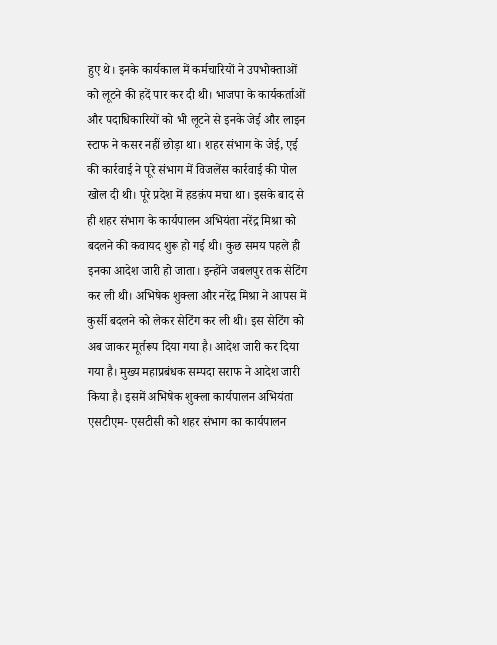हुए थे। इनके कार्यकाल में कर्मचारियों ने उपभोक्ताओं को लूटने की हदें पार कर दी थी। भाजपा के कार्यकर्ताओं और पदाधिकारियों को भी लूटने से इनके जेई और लाइन स्टाफ ने कसर नहीं छोड़ा था। शहर संभाग के जेई, एई की कार्रवाई ने पूरे संभाग में विजलेंस कार्रवाई की पोल खोल दी थी। पूरे प्रदेश में हडक़ंप मचा था। इसके बाद से ही शहर संभाग के कार्यपालन अभियंता नरेंद्र मिश्रा को बदलने की कवायद शुरू हो गई थी। कुछ समय पहले ही इनका आदेश जारी हो जाता। इन्होंने जबलपुर तक सेटिंग कर ली थी। अभिषेक शुक्ला और नरेंद्र मिश्रा ने आपस में कुर्सी बदलने को लेकर सेटिंग कर ली थी। इस सेटिंग को अब जाकर मूर्तरूप दिया गया है। आदेश जारी कर दिया गया है। मुख्य महाप्रबंधक सम्पदा सराफ ने आदेश जारी किया है। इसमें अभिषेक शुक्ला कार्यपालन अभियंता एसटीएम- एसटीसी को शहर संभाग का कार्यपालन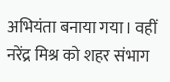अभियंता बनाया गया। वहीं नरेंद्र मिश्र को शहर संभाग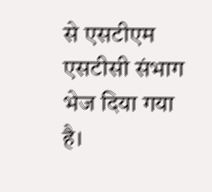से एसटीएम एसटीसी संभाग भेज दिया गया है।